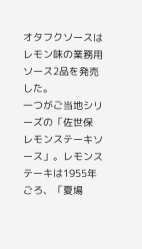オタフクソースはレモン味の業務用ソース2品を発売した。
一つがご当地シリーズの「佐世保 レモンステーキソース」。レモンステーキは1955年ごろ、「夏場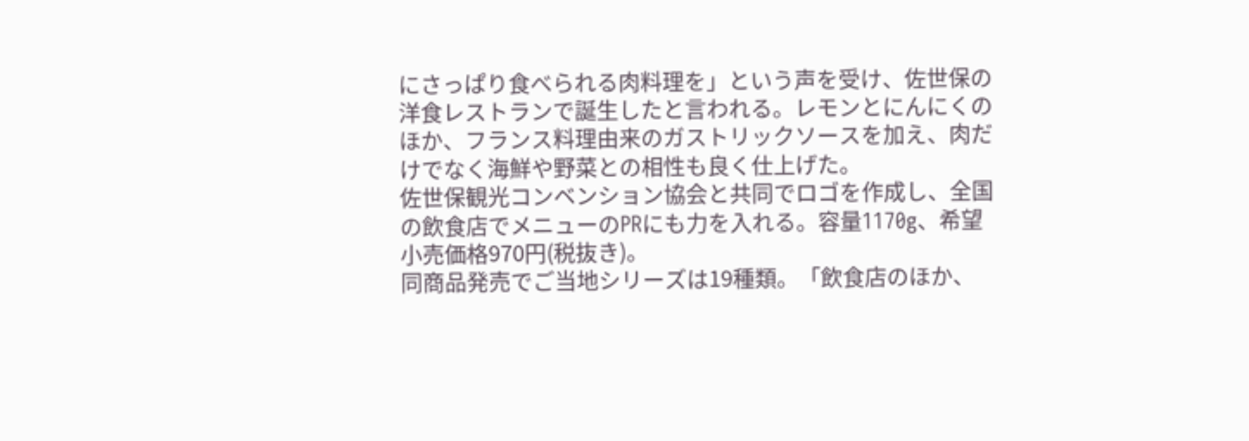にさっぱり食べられる肉料理を」という声を受け、佐世保の洋食レストランで誕生したと言われる。レモンとにんにくのほか、フランス料理由来のガストリックソースを加え、肉だけでなく海鮮や野菜との相性も良く仕上げた。
佐世保観光コンベンション協会と共同でロゴを作成し、全国の飲食店でメニューのPRにも力を入れる。容量1170g、希望小売価格970円(税抜き)。
同商品発売でご当地シリーズは19種類。「飲食店のほか、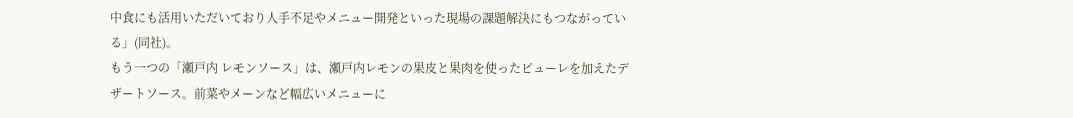中食にも活用いただいており人手不足やメニュー開発といった現場の課題解決にもつながっている」(同社)。
もう一つの「瀬戸内 レモンソース」は、瀬戸内レモンの果皮と果肉を使ったピューレを加えたデザートソース。前菜やメーンなど幅広いメニューに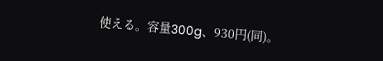使える。容量300g、930円(同)。